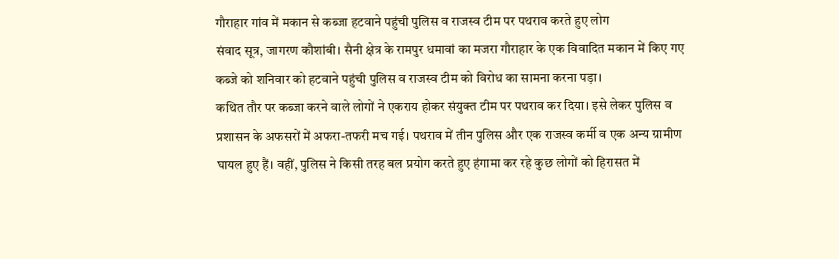गौराहार गांव में मकान से कब्जा हटवाने पहुंची पुलिस व राजस्व टीम पर पथराव करते हुए लोग
संवाद सूत्र, जागरण कौशांबी। सैनी क्षेत्र के रामपुर धमावां का मजरा गौराहार के एक विवादित मकान में किए गए कब्जे को शनिवार को हटवाने पहुंची पुलिस व राजस्व टीम को विरोध का सामना करना पड़ा।
कथित तौर पर कब्जा करने वाले लोगों ने एकराय होकर संयुक्त टीम पर पथराव कर दिया। इसे लेकर पुलिस व प्रशासन के अफसरों में अफरा-तफरी मच गई। पथराव में तीन पुलिस और एक राजस्व कर्मी व एक अन्य ग्रामीण घायल हुए हैं। वहीं, पुलिस ने किसी तरह बल प्रयोग करते हुए हंगामा कर रहे कुछ लोगों को हिरासत में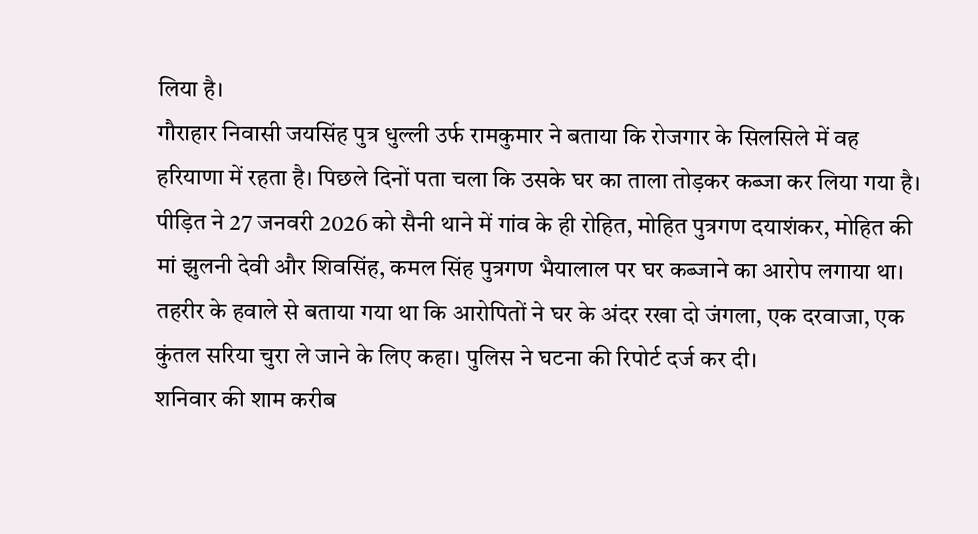लिया है।
गौराहार निवासी जयसिंह पुत्र धुल्ली उर्फ रामकुमार ने बताया कि रोजगार के सिलसिले में वह हरियाणा में रहता है। पिछले दिनों पता चला कि उसके घर का ताला तोड़कर कब्जा कर लिया गया है। पीड़ित ने 27 जनवरी 2026 को सैनी थाने में गांव के ही रोहित, मोहित पुत्रगण दयाशंकर, मोहित की मां झुलनी देवी और शिवसिंह, कमल सिंह पुत्रगण भैयालाल पर घर कब्जाने का आरोप लगाया था।
तहरीर के हवाले से बताया गया था कि आरोपितों ने घर के अंदर रखा दो जंगला, एक दरवाजा, एक कुंतल सरिया चुरा ले जाने के लिए कहा। पुलिस ने घटना की रिपोर्ट दर्ज कर दी।
शनिवार की शाम करीब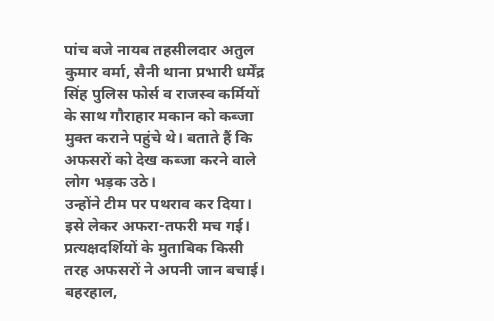पांच बजे नायब तहसीलदार अतुल कुमार वर्मा, सैनी थाना प्रभारी धर्मेंद्र सिंह पुलिस फोर्स व राजस्व कर्मियों के साथ गौराहार मकान को कब्जा मुक्त कराने पहुंचे थे। बताते हैं कि अफसरों को देख कब्जा करने वाले लोग भड़क उठे।
उन्होंने टीम पर पथराव कर दिया। इसे लेकर अफरा-तफरी मच गई। प्रत्यक्षदर्शियों के मुताबिक किसी तरह अफसरों ने अपनी जान बचाई। बहरहाल,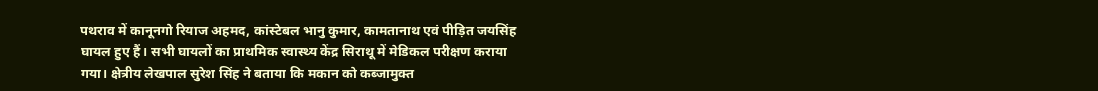पथराव में कानूनगो रियाज अहमद, कांस्टेबल भानु कुमार, कामतानाथ एवं पीड़ित जयसिंह घायल हुए हैं। सभी घायलों का प्राथमिक स्वास्थ्य केंद्र सिराथू में मेडिकल परीक्षण कराया गया। क्षेत्रीय लेखपाल सुरेश सिंह ने बताया कि मकान को कब्जामुक्त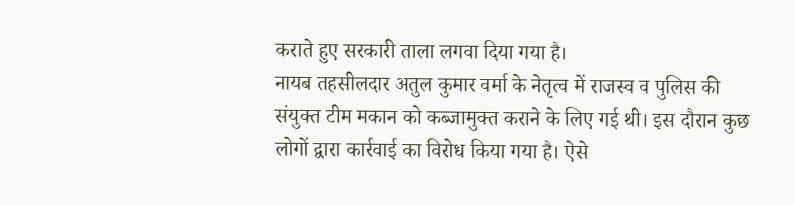कराते हुए सरकारी ताला लगवा दिया गया है।
नायब तहसीलदार अतुल कुमार वर्मा के नेतृत्व में राजस्व व पुलिस की संयुक्त टीम मकान को कब्जामुक्त कराने के लिए गई थी। इस दौरान कुछ लोगों द्वारा कार्रवाई का विरोध किया गया है। ऐसे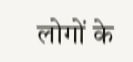लोगों के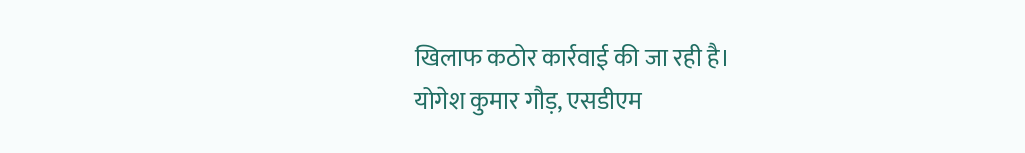खिलाफ कठोर कार्रवाई की जा रही है।
योगेश कुमार गौड़, एसडीएम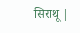सिराथू |